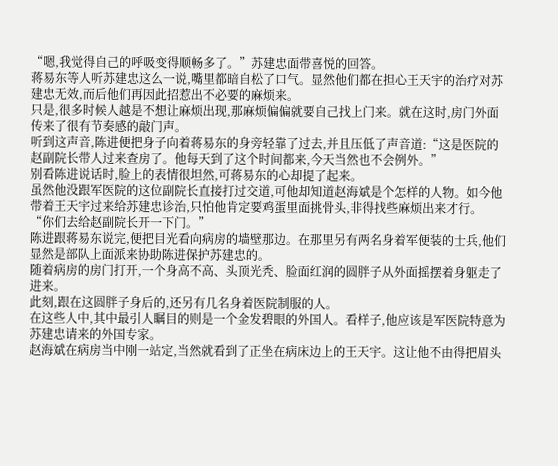“嗯,我觉得自己的呼吸变得顺畅多了。”苏建忠面带喜悦的回答。
蒋易东等人听苏建忠这么一说,嘴里都暗自松了口气。显然他们都在担心王天宇的治疗对苏建忠无效,而后他们再因此招惹出不必要的麻烦来。
只是,很多时候人越是不想让麻烦出现,那麻烦偏偏就要自己找上门来。就在这时,房门外面传来了很有节奏感的敲门声。
听到这声音,陈进便把身子向着蒋易东的身旁轻靠了过去,并且压低了声音道:“这是医院的赵副院长带人过来查房了。他每天到了这个时间都来,今天当然也不会例外。”
别看陈进说话时,脸上的表情很坦然,可蒋易东的心却提了起来。
虽然他没跟军医院的这位副院长直接打过交道,可他却知道赵海斌是个怎样的人物。如今他带着王天宇过来给苏建忠诊治,只怕他肯定要鸡蛋里面挑骨头,非得找些麻烦出来才行。
“你们去给赵副院长开一下门。”
陈进跟蒋易东说完,便把目光看向病房的墙壁那边。在那里另有两名身着军便装的士兵,他们显然是部队上面派来协助陈进保护苏建忠的。
随着病房的房门打开,一个身高不高、头顶光秃、脸面红润的圆胖子从外面摇摆着身躯走了进来。
此刻,跟在这圆胖子身后的,还另有几名身着医院制服的人。
在这些人中,其中最引人瞩目的则是一个金发碧眼的外国人。看样子,他应该是军医院特意为苏建忠请来的外国专家。
赵海斌在病房当中刚一站定,当然就看到了正坐在病床边上的王天宇。这让他不由得把眉头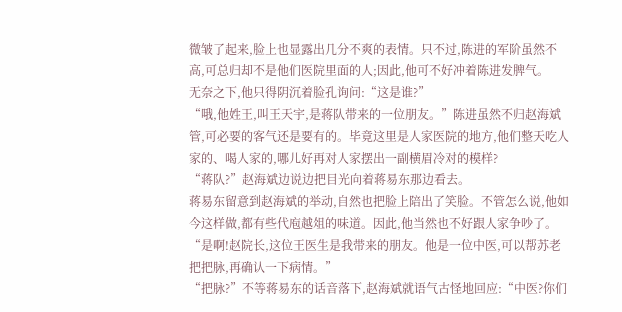微皱了起来,脸上也显露出几分不爽的表情。只不过,陈进的军阶虽然不高,可总归却不是他们医院里面的人;因此,他可不好冲着陈进发脾气。
无奈之下,他只得阴沉着脸孔询问:“这是谁?”
“哦,他姓王,叫王天宇,是蒋队带来的一位朋友。”陈进虽然不归赵海斌管,可必要的客气还是要有的。毕竟这里是人家医院的地方,他们整天吃人家的、喝人家的,哪儿好再对人家摆出一副横眉冷对的模样?
“蒋队?”赵海斌边说边把目光向着蒋易东那边看去。
蒋易东留意到赵海斌的举动,自然也把脸上陪出了笑脸。不管怎么说,他如今这样做,都有些代庖越俎的味道。因此,他当然也不好跟人家争吵了。
“是啊!赵院长,这位王医生是我带来的朋友。他是一位中医,可以帮苏老把把脉,再确认一下病情。”
“把脉?”不等蒋易东的话音落下,赵海斌就语气古怪地回应:“中医?你们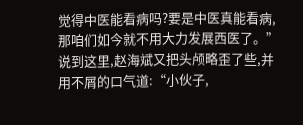觉得中医能看病吗?要是中医真能看病,那咱们如今就不用大力发展西医了。”
说到这里,赵海斌又把头颅略歪了些,并用不屑的口气道:“小伙子,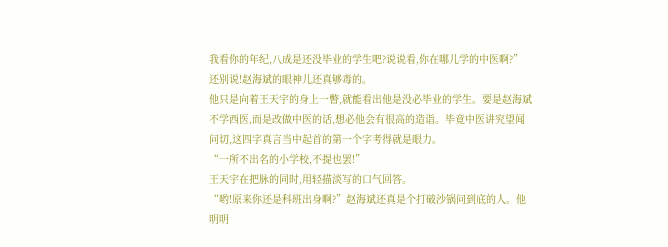我看你的年纪,八成是还没毕业的学生吧?说说看,你在哪儿学的中医啊?”
还别说!赵海斌的眼神儿还真够毒的。
他只是向着王天宇的身上一瞥,就能看出他是没必毕业的学生。要是赵海斌不学西医,而是改做中医的话,想必他会有很高的造诣。毕竟中医讲究望闻问切,这四字真言当中起首的第一个字考得就是眼力。
“一所不出名的小学校,不提也罢!”
王天宇在把脉的同时,用轻描淡写的口气回答。
“哟!原来你还是科班出身啊?”赵海斌还真是个打破沙锅问到底的人。他明明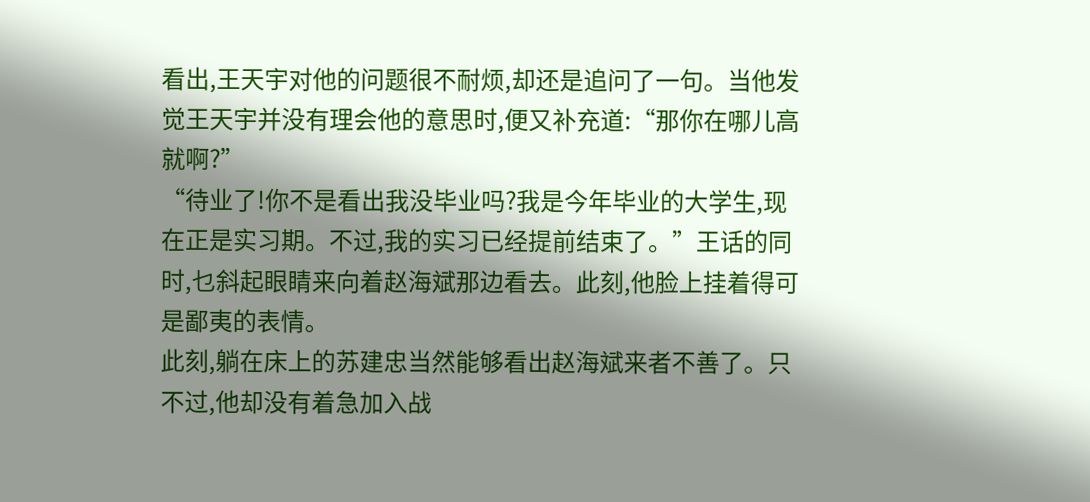看出,王天宇对他的问题很不耐烦,却还是追问了一句。当他发觉王天宇并没有理会他的意思时,便又补充道:“那你在哪儿高就啊?”
“待业了!你不是看出我没毕业吗?我是今年毕业的大学生,现在正是实习期。不过,我的实习已经提前结束了。”王话的同时,乜斜起眼睛来向着赵海斌那边看去。此刻,他脸上挂着得可是鄙夷的表情。
此刻,躺在床上的苏建忠当然能够看出赵海斌来者不善了。只不过,他却没有着急加入战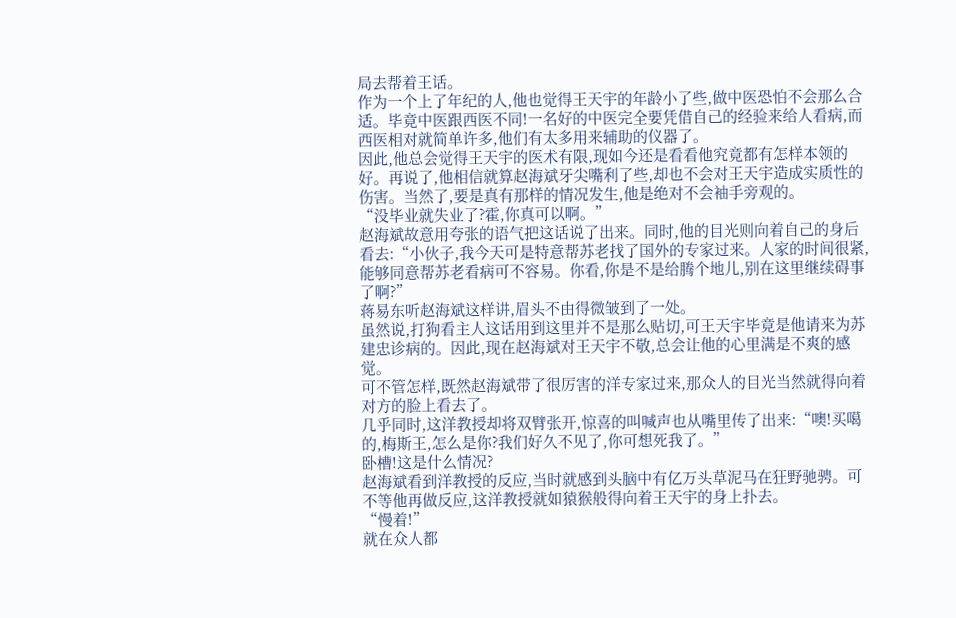局去帮着王话。
作为一个上了年纪的人,他也觉得王天宇的年龄小了些,做中医恐怕不会那么合适。毕竟中医跟西医不同!一名好的中医完全要凭借自己的经验来给人看病,而西医相对就简单许多,他们有太多用来辅助的仪器了。
因此,他总会觉得王天宇的医术有限,现如今还是看看他究竟都有怎样本领的好。再说了,他相信就算赵海斌牙尖嘴利了些,却也不会对王天宇造成实质性的伤害。当然了,要是真有那样的情况发生,他是绝对不会袖手旁观的。
“没毕业就失业了?霍,你真可以啊。”
赵海斌故意用夸张的语气把这话说了出来。同时,他的目光则向着自己的身后看去:“小伙子,我今天可是特意帮苏老找了国外的专家过来。人家的时间很紧,能够同意帮苏老看病可不容易。你看,你是不是给腾个地儿,别在这里继续碍事了啊?”
蒋易东听赵海斌这样讲,眉头不由得微皱到了一处。
虽然说,打狗看主人这话用到这里并不是那么贴切,可王天宇毕竟是他请来为苏建忠诊病的。因此,现在赵海斌对王天宇不敬,总会让他的心里满是不爽的感觉。
可不管怎样,既然赵海斌带了很厉害的洋专家过来,那众人的目光当然就得向着对方的脸上看去了。
几乎同时,这洋教授却将双臂张开,惊喜的叫喊声也从嘴里传了出来:“噢!买噶的,梅斯王,怎么是你?我们好久不见了,你可想死我了。”
卧槽!这是什么情况?
赵海斌看到洋教授的反应,当时就感到头脑中有亿万头草泥马在狂野驰骋。可不等他再做反应,这洋教授就如猿猴般得向着王天宇的身上扑去。
“慢着!”
就在众人都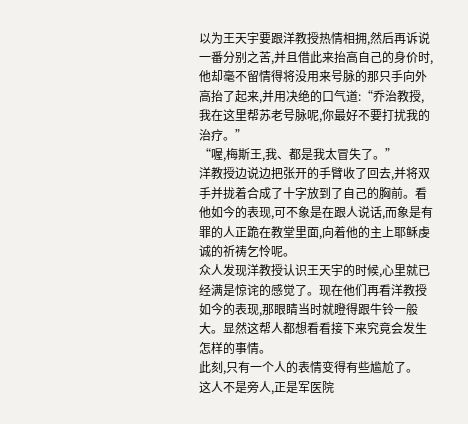以为王天宇要跟洋教授热情相拥,然后再诉说一番分别之苦,并且借此来抬高自己的身价时,他却毫不留情得将没用来号脉的那只手向外高抬了起来,并用决绝的口气道:“乔治教授,我在这里帮苏老号脉呢,你最好不要打扰我的治疗。”
“喔,梅斯王,我、都是我太冒失了。”
洋教授边说边把张开的手臂收了回去,并将双手并拢着合成了十字放到了自己的胸前。看他如今的表现,可不象是在跟人说话,而象是有罪的人正跪在教堂里面,向着他的主上耶稣虔诚的祈祷乞怜呢。
众人发现洋教授认识王天宇的时候,心里就已经满是惊诧的感觉了。现在他们再看洋教授如今的表现,那眼睛当时就瞪得跟牛铃一般大。显然这帮人都想看看接下来究竟会发生怎样的事情。
此刻,只有一个人的表情变得有些尴尬了。
这人不是旁人,正是军医院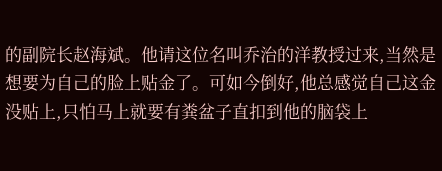的副院长赵海斌。他请这位名叫乔治的洋教授过来,当然是想要为自己的脸上贴金了。可如今倒好,他总感觉自己这金没贴上,只怕马上就要有粪盆子直扣到他的脑袋上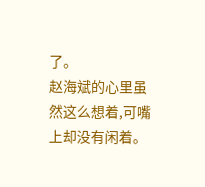了。
赵海斌的心里虽然这么想着,可嘴上却没有闲着。